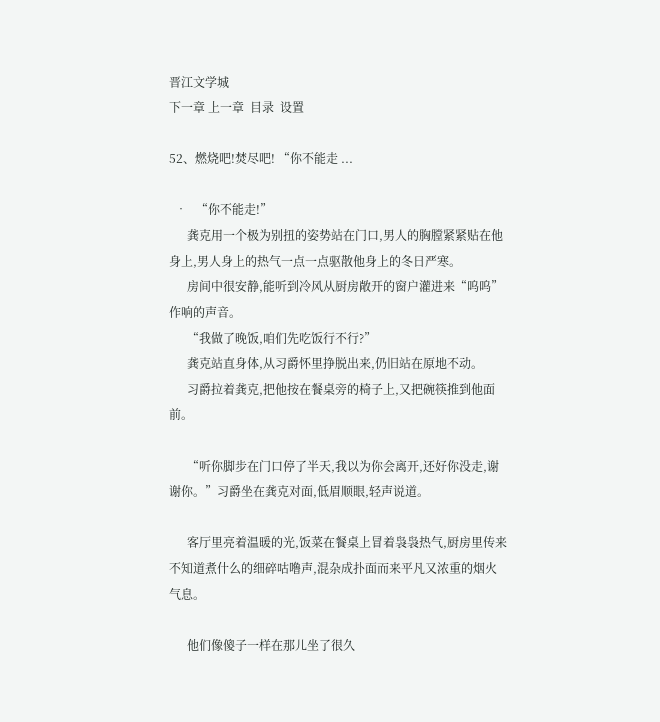晋江文学城
下一章 上一章  目录  设置

52、燃烧吧!焚尽吧! “你不能走 ...

  •   “你不能走!”
      龚克用一个极为别扭的姿势站在门口,男人的胸膛紧紧贴在他身上,男人身上的热气一点一点驱散他身上的冬日严寒。
      房间中很安静,能听到冷风从厨房敞开的窗户灌进来“呜呜”作响的声音。
      “我做了晚饭,咱们先吃饭行不行?”
      龚克站直身体,从习爵怀里挣脱出来,仍旧站在原地不动。
      习爵拉着龚克,把他按在餐桌旁的椅子上,又把碗筷推到他面前。

      “听你脚步在门口停了半天,我以为你会离开,还好你没走,谢谢你。”习爵坐在龚克对面,低眉顺眼,轻声说道。

      客厅里亮着温暖的光,饭菜在餐桌上冒着袅袅热气,厨房里传来不知道煮什么的细碎咕噜声,混杂成扑面而来平凡又浓重的烟火气息。

      他们像傻子一样在那儿坐了很久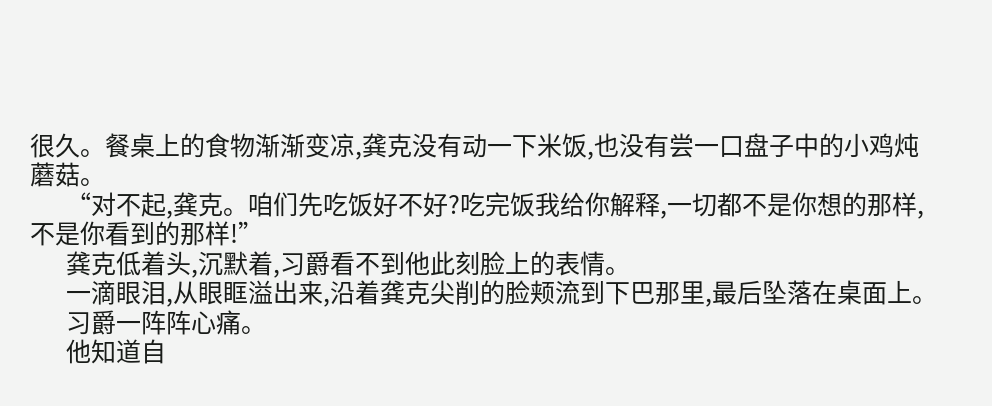很久。餐桌上的食物渐渐变凉,龚克没有动一下米饭,也没有尝一口盘子中的小鸡炖蘑菇。
      “对不起,龚克。咱们先吃饭好不好?吃完饭我给你解释,一切都不是你想的那样,不是你看到的那样!”
      龚克低着头,沉默着,习爵看不到他此刻脸上的表情。
      一滴眼泪,从眼眶溢出来,沿着龚克尖削的脸颊流到下巴那里,最后坠落在桌面上。
      习爵一阵阵心痛。
      他知道自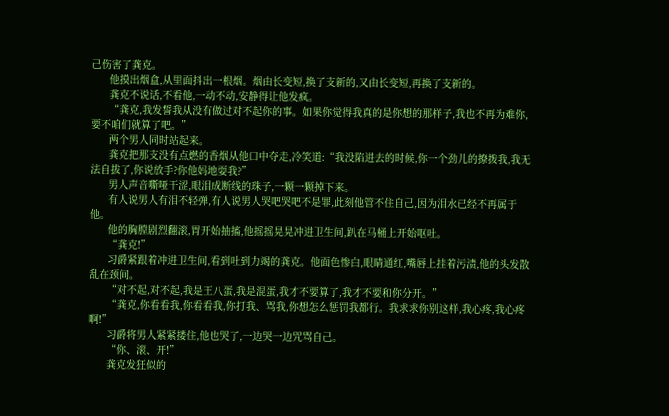己伤害了龚克。
      他摸出烟盒,从里面抖出一根烟。烟由长变短,换了支新的,又由长变短,再换了支新的。
      龚克不说话,不看他,一动不动,安静得让他发疯。
      “龚克,我发誓我从没有做过对不起你的事。如果你觉得我真的是你想的那样子,我也不再为难你,要不咱们就算了吧。”
      两个男人同时站起来。
      龚克把那支没有点燃的香烟从他口中夺走,冷笑道:“我没陷进去的时候,你一个劲儿的撩拨我,我无法自拔了,你说放手?你他妈地耍我?”
      男人声音嘶哑干涩,眼泪成断线的珠子,一颗一颗掉下来。
      有人说男人有泪不轻弹,有人说男人哭吧哭吧不是罪,此刻他管不住自己,因为泪水已经不再属于他。
      他的胸膛剧烈翻滚,胃开始抽搐,他摇摇晃晃冲进卫生间,趴在马桶上开始呕吐。
      “龚克!”
      习爵紧跟着冲进卫生间,看到吐到力竭的龚克。他面色惨白,眼睛通红,嘴唇上挂着污渍,他的头发散乱在颈间。
      “对不起,对不起,我是王八蛋,我是混蛋,我才不要算了,我才不要和你分开。”
      “龚克,你看看我,你看看我,你打我、骂我,你想怎么惩罚我都行。我求求你别这样,我心疼,我心疼啊!”
      习爵将男人紧紧搂住,他也哭了,一边哭一边咒骂自己。
      “你、滚、开!”
      龚克发狂似的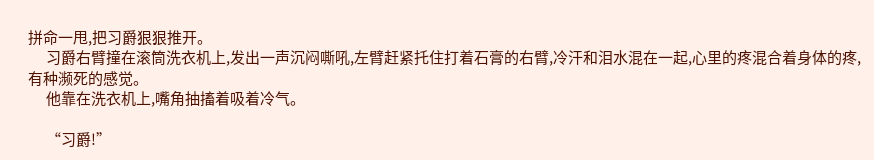拼命一甩,把习爵狠狠推开。
      习爵右臂撞在滚筒洗衣机上,发出一声沉闷嘶吼,左臂赶紧托住打着石膏的右臂,冷汗和泪水混在一起,心里的疼混合着身体的疼,有种濒死的感觉。
      他靠在洗衣机上,嘴角抽搐着吸着冷气。

      “习爵!”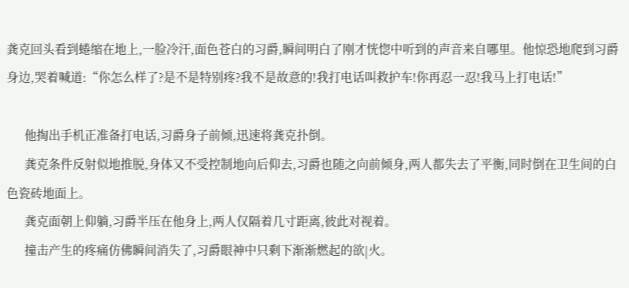龚克回头看到蜷缩在地上,一脸冷汗,面色苍白的习爵,瞬间明白了刚才恍惚中听到的声音来自哪里。他惊恐地爬到习爵身边,哭着喊道:“你怎么样了?是不是特别疼?我不是故意的!我打电话叫救护车!你再忍一忍!我马上打电话!”

      他掏出手机正准备打电话,习爵身子前倾,迅速将龚克扑倒。
      龚克条件反射似地推脱,身体又不受控制地向后仰去,习爵也随之向前倾身,两人都失去了平衡,同时倒在卫生间的白色瓷砖地面上。
      龚克面朝上仰躺,习爵半压在他身上,两人仅隔着几寸距离,彼此对视着。
      撞击产生的疼痛仿佛瞬间消失了,习爵眼神中只剩下渐渐燃起的欲|火。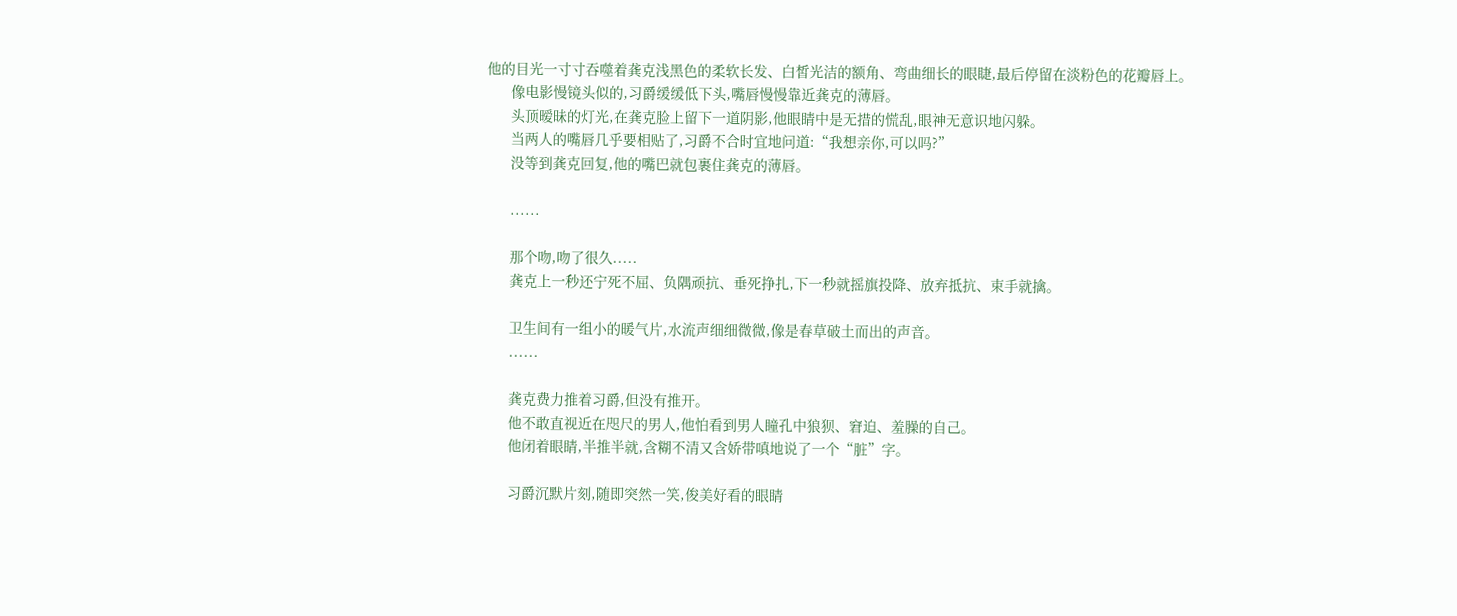他的目光一寸寸吞噬着龚克浅黑色的柔软长发、白皙光洁的额角、弯曲细长的眼睫,最后停留在淡粉色的花瓣唇上。
      像电影慢镜头似的,习爵缓缓低下头,嘴唇慢慢靠近龚克的薄唇。
      头顶暧昧的灯光,在龚克脸上留下一道阴影,他眼睛中是无措的慌乱,眼神无意识地闪躲。
      当两人的嘴唇几乎要相贴了,习爵不合时宜地问道:“我想亲你,可以吗?”
      没等到龚克回复,他的嘴巴就包裹住龚克的薄唇。

      ......

      那个吻,吻了很久.....
      龚克上一秒还宁死不屈、负隅顽抗、垂死挣扎,下一秒就摇旗投降、放弃抵抗、束手就擒。

      卫生间有一组小的暖气片,水流声细细微微,像是春草破土而出的声音。
      ......

      龚克费力推着习爵,但没有推开。
      他不敢直视近在咫尺的男人,他怕看到男人瞳孔中狼狈、窘迫、羞臊的自己。
      他闭着眼睛,半推半就,含糊不清又含娇带嗔地说了一个“脏”字。

      习爵沉默片刻,随即突然一笑,俊美好看的眼睛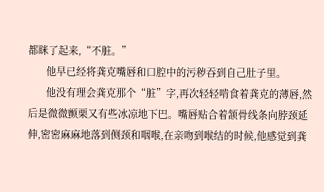都眯了起来,“不脏。”
      他早已经将龚克嘴唇和口腔中的污秽吞到自己肚子里。
      他没有理会龚克那个“脏”字,再次轻轻啃食着龚克的薄唇,然后是微微颤栗又有些冰凉地下巴。嘴唇贴合着颔骨线条向脖颈延伸,密密麻麻地落到侧颈和咽喉,在亲吻到喉结的时候,他感觉到龚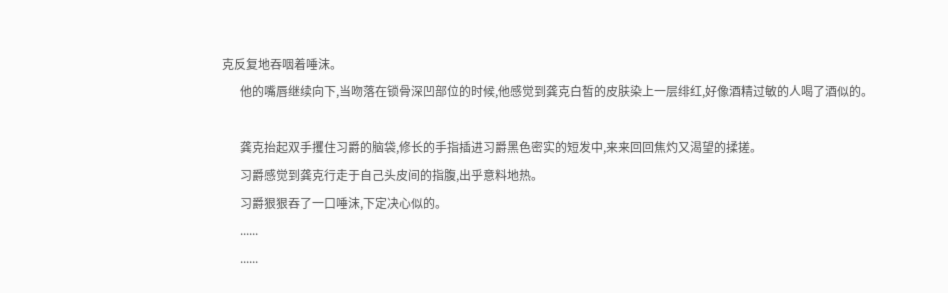克反复地吞咽着唾沫。
      他的嘴唇继续向下,当吻落在锁骨深凹部位的时候,他感觉到龚克白皙的皮肤染上一层绯红,好像酒精过敏的人喝了酒似的。

      龚克抬起双手攫住习爵的脑袋,修长的手指插进习爵黑色密实的短发中,来来回回焦灼又渴望的揉搓。
      习爵感觉到龚克行走于自己头皮间的指腹,出乎意料地热。
      习爵狠狠吞了一口唾沫,下定决心似的。
      ......
      ......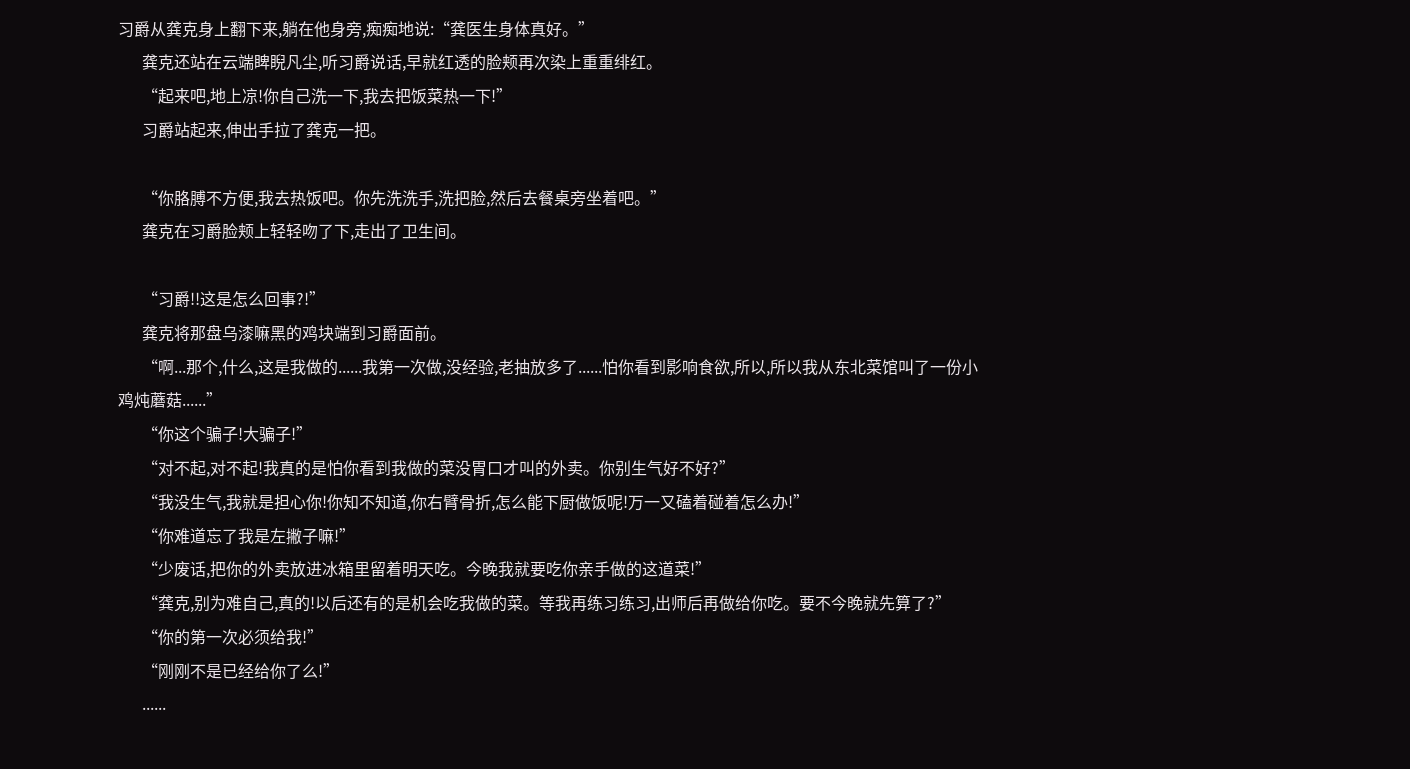习爵从龚克身上翻下来,躺在他身旁,痴痴地说:“龚医生身体真好。”
      龚克还站在云端睥睨凡尘,听习爵说话,早就红透的脸颊再次染上重重绯红。
      “起来吧,地上凉!你自己洗一下,我去把饭菜热一下!”
      习爵站起来,伸出手拉了龚克一把。

      “你胳膊不方便,我去热饭吧。你先洗洗手,洗把脸,然后去餐桌旁坐着吧。”
      龚克在习爵脸颊上轻轻吻了下,走出了卫生间。

      “习爵!!这是怎么回事?!”
      龚克将那盘乌漆嘛黑的鸡块端到习爵面前。
      “啊...那个,什么,这是我做的......我第一次做,没经验,老抽放多了......怕你看到影响食欲,所以,所以我从东北菜馆叫了一份小鸡炖蘑菇......”
      “你这个骗子!大骗子!”
      “对不起,对不起!我真的是怕你看到我做的菜没胃口才叫的外卖。你别生气好不好?”
      “我没生气,我就是担心你!你知不知道,你右臂骨折,怎么能下厨做饭呢!万一又磕着碰着怎么办!”
      “你难道忘了我是左撇子嘛!”
      “少废话,把你的外卖放进冰箱里留着明天吃。今晚我就要吃你亲手做的这道菜!”
      “龚克,别为难自己,真的!以后还有的是机会吃我做的菜。等我再练习练习,出师后再做给你吃。要不今晚就先算了?”
      “你的第一次必须给我!”
      “刚刚不是已经给你了么!”
      ......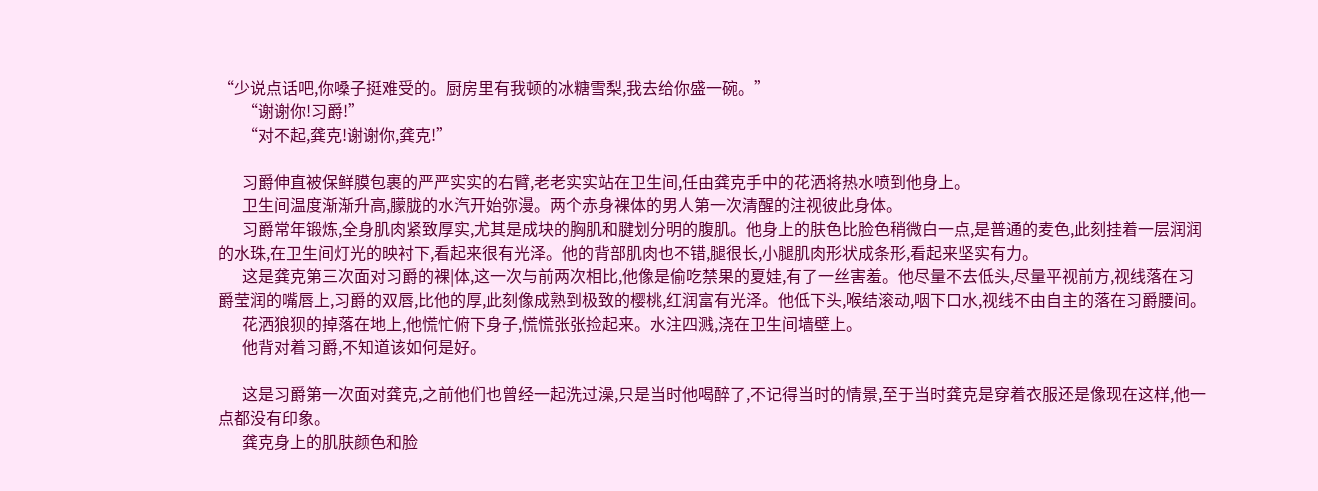“少说点话吧,你嗓子挺难受的。厨房里有我顿的冰糖雪梨,我去给你盛一碗。”
      “谢谢你!习爵!”
      “对不起,龚克!谢谢你,龚克!”

      习爵伸直被保鲜膜包裹的严严实实的右臂,老老实实站在卫生间,任由龚克手中的花洒将热水喷到他身上。
      卫生间温度渐渐升高,朦胧的水汽开始弥漫。两个赤身裸体的男人第一次清醒的注视彼此身体。
      习爵常年锻炼,全身肌肉紧致厚实,尤其是成块的胸肌和腱划分明的腹肌。他身上的肤色比脸色稍微白一点,是普通的麦色,此刻挂着一层润润的水珠,在卫生间灯光的映衬下,看起来很有光泽。他的背部肌肉也不错,腿很长,小腿肌肉形状成条形,看起来坚实有力。
      这是龚克第三次面对习爵的裸|体,这一次与前两次相比,他像是偷吃禁果的夏娃,有了一丝害羞。他尽量不去低头,尽量平视前方,视线落在习爵莹润的嘴唇上,习爵的双唇,比他的厚,此刻像成熟到极致的樱桃,红润富有光泽。他低下头,喉结滚动,咽下口水,视线不由自主的落在习爵腰间。
      花洒狼狈的掉落在地上,他慌忙俯下身子,慌慌张张捡起来。水注四溅,浇在卫生间墙壁上。
      他背对着习爵,不知道该如何是好。

      这是习爵第一次面对龚克,之前他们也曾经一起洗过澡,只是当时他喝醉了,不记得当时的情景,至于当时龚克是穿着衣服还是像现在这样,他一点都没有印象。
      龚克身上的肌肤颜色和脸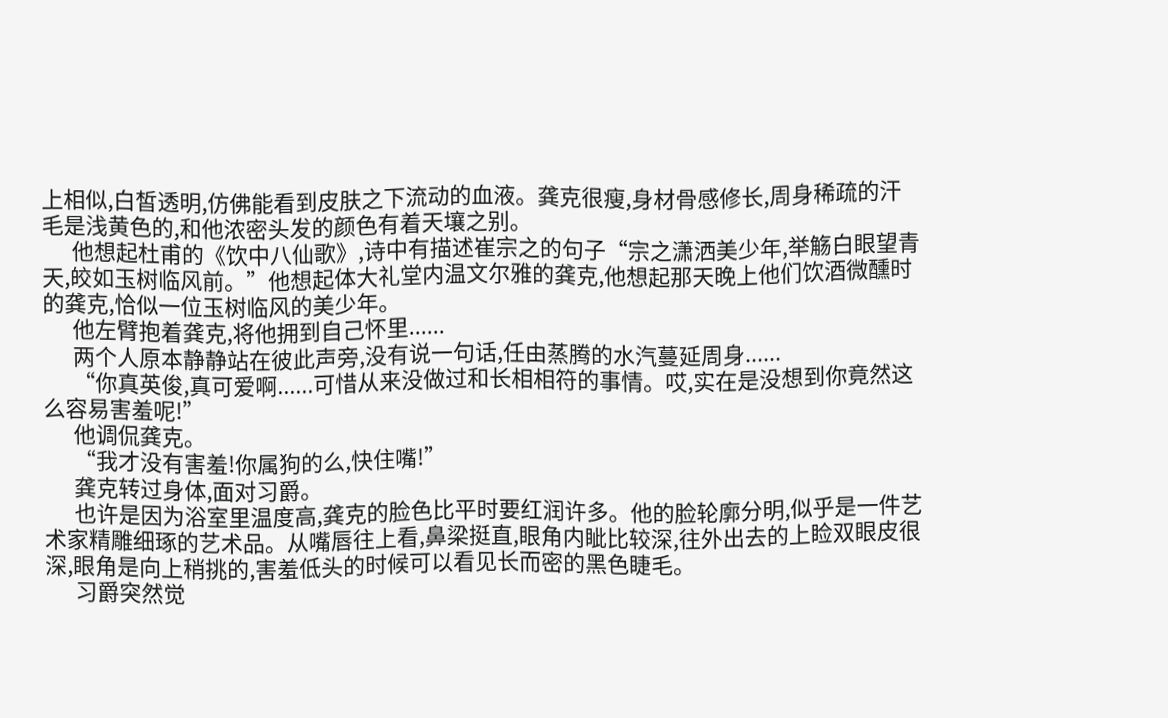上相似,白皙透明,仿佛能看到皮肤之下流动的血液。龚克很瘦,身材骨感修长,周身稀疏的汗毛是浅黄色的,和他浓密头发的颜色有着天壤之别。
      他想起杜甫的《饮中八仙歌》,诗中有描述崔宗之的句子“宗之潇洒美少年,举觞白眼望青天,皎如玉树临风前。”他想起体大礼堂内温文尔雅的龚克,他想起那天晚上他们饮酒微醺时的龚克,恰似一位玉树临风的美少年。
      他左臂抱着龚克,将他拥到自己怀里......
      两个人原本静静站在彼此声旁,没有说一句话,任由蒸腾的水汽蔓延周身......
      “你真英俊,真可爱啊......可惜从来没做过和长相相符的事情。哎,实在是没想到你竟然这么容易害羞呢!”
      他调侃龚克。
      “我才没有害羞!你属狗的么,快住嘴!”
      龚克转过身体,面对习爵。
      也许是因为浴室里温度高,龚克的脸色比平时要红润许多。他的脸轮廓分明,似乎是一件艺术家精雕细琢的艺术品。从嘴唇往上看,鼻梁挺直,眼角内眦比较深,往外出去的上睑双眼皮很深,眼角是向上稍挑的,害羞低头的时候可以看见长而密的黑色睫毛。
      习爵突然觉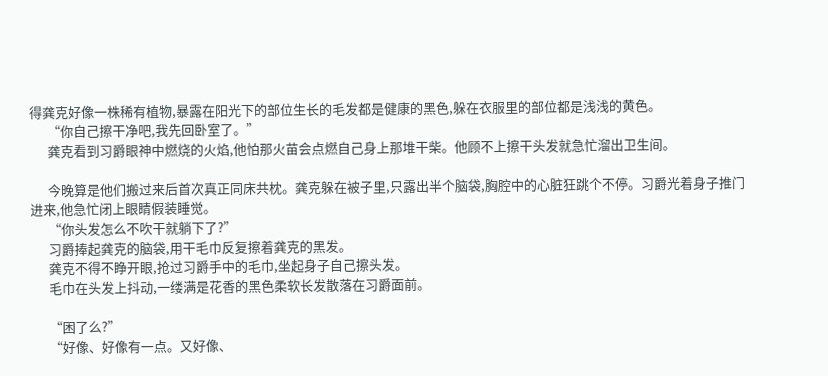得龚克好像一株稀有植物,暴露在阳光下的部位生长的毛发都是健康的黑色,躲在衣服里的部位都是浅浅的黄色。
      “你自己擦干净吧,我先回卧室了。”
      龚克看到习爵眼神中燃烧的火焰,他怕那火苗会点燃自己身上那堆干柴。他顾不上擦干头发就急忙溜出卫生间。

      今晚算是他们搬过来后首次真正同床共枕。龚克躲在被子里,只露出半个脑袋,胸腔中的心脏狂跳个不停。习爵光着身子推门进来,他急忙闭上眼睛假装睡觉。
      “你头发怎么不吹干就躺下了?”
      习爵捧起龚克的脑袋,用干毛巾反复擦着龚克的黑发。
      龚克不得不睁开眼,抢过习爵手中的毛巾,坐起身子自己擦头发。
      毛巾在头发上抖动,一缕满是花香的黑色柔软长发散落在习爵面前。

      “困了么?”
      “好像、好像有一点。又好像、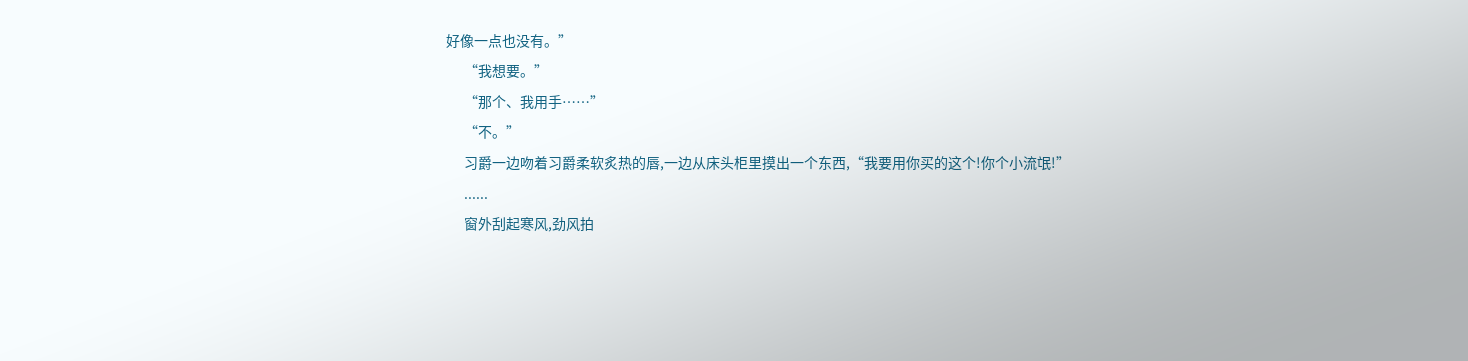好像一点也没有。”
      “我想要。”
      “那个、我用手……”
      “不。”
      习爵一边吻着习爵柔软炙热的唇,一边从床头柜里摸出一个东西,“我要用你买的这个!你个小流氓!”
      ......
      窗外刮起寒风,劲风拍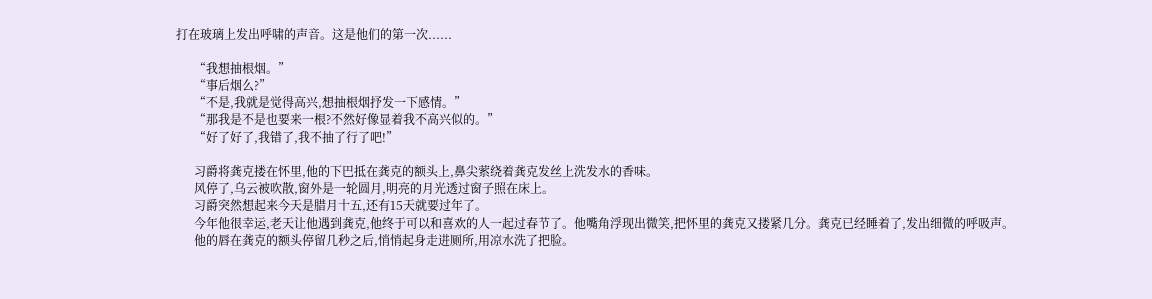打在玻璃上发出呼啸的声音。这是他们的第一次......

      “我想抽根烟。”
      “事后烟么?”
      “不是,我就是觉得高兴,想抽根烟抒发一下感情。”
      “那我是不是也要来一根?不然好像显着我不高兴似的。”
      “好了好了,我错了,我不抽了行了吧!”

      习爵将龚克搂在怀里,他的下巴抵在龚克的额头上,鼻尖萦绕着龚克发丝上洗发水的香味。
      风停了,乌云被吹散,窗外是一轮圆月,明亮的月光透过窗子照在床上。
      习爵突然想起来今天是腊月十五,还有15天就要过年了。
      今年他很幸运,老天让他遇到龚克,他终于可以和喜欢的人一起过春节了。他嘴角浮现出微笑,把怀里的龚克又搂紧几分。龚克已经睡着了,发出细微的呼吸声。
      他的唇在龚克的额头停留几秒之后,悄悄起身走进厕所,用凉水洗了把脸。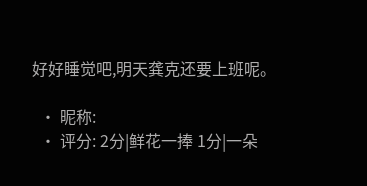好好睡觉吧,明天龚克还要上班呢。

  • 昵称:
  • 评分: 2分|鲜花一捧 1分|一朵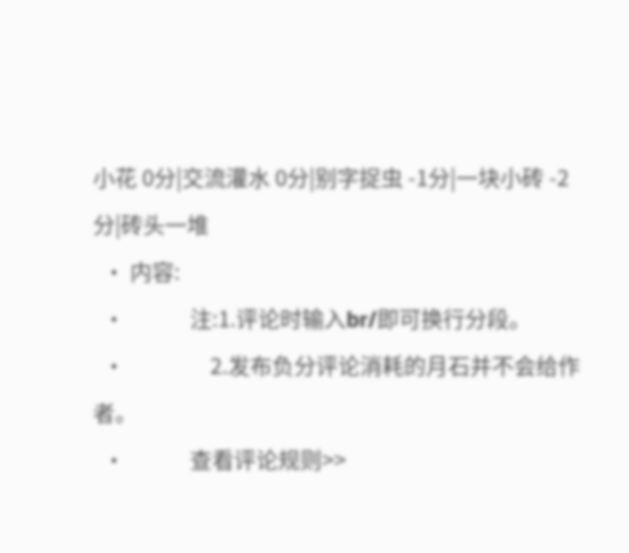小花 0分|交流灌水 0分|别字捉虫 -1分|一块小砖 -2分|砖头一堆
  • 内容:
  •             注:1.评论时输入br/即可换行分段。
  •                 2.发布负分评论消耗的月石并不会给作者。
  •             查看评论规则>>